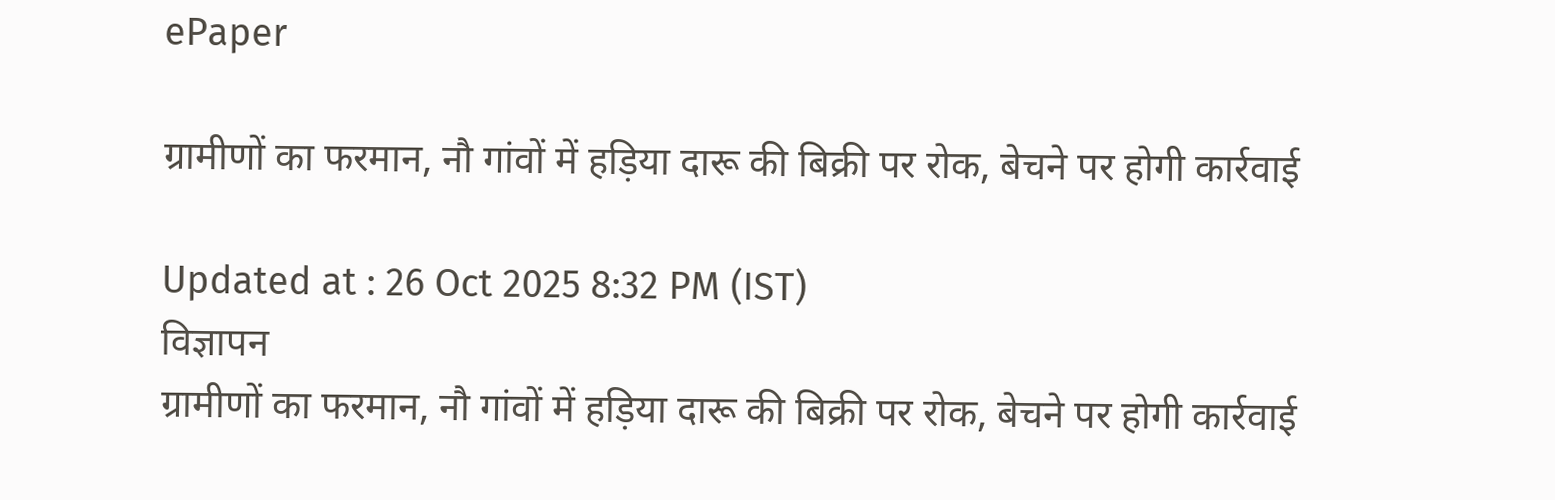ePaper

ग्रामीणों का फरमान, नौ गांवों में हड़िया दारू की बिक्री पर रोक, बेचने पर होगी कार्रवाई

Updated at : 26 Oct 2025 8:32 PM (IST)
विज्ञापन
ग्रामीणों का फरमान, नौ गांवों में हड़िया दारू की बिक्री पर रोक, बेचने पर होगी कार्रवाई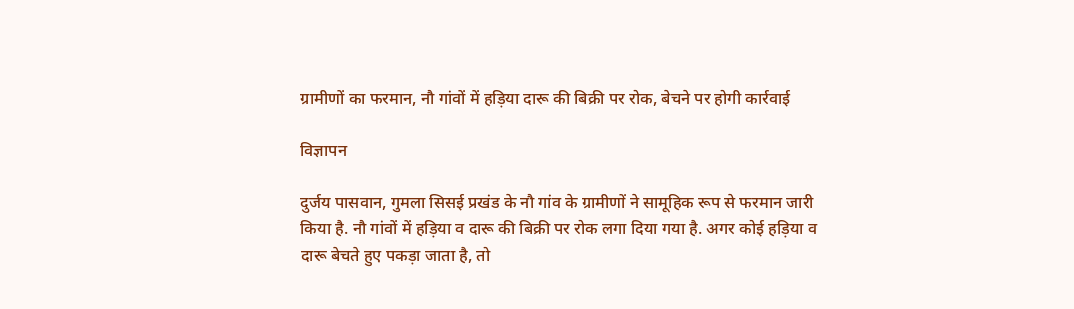ग्रामीणों का फरमान, नौ गांवों में हड़िया दारू की बिक्री पर रोक, बेचने पर होगी कार्रवाई

विज्ञापन

दुर्जय पासवान, गुमला सिसई प्रखंड के नौ गांव के ग्रामीणों ने सामूहिक रूप से फरमान जारी किया है. नौ गांवों में हड़िया व दारू की बिक्री पर रोक लगा दिया गया है. अगर कोई हड़िया व दारू बेचते हुए पकड़ा जाता है, तो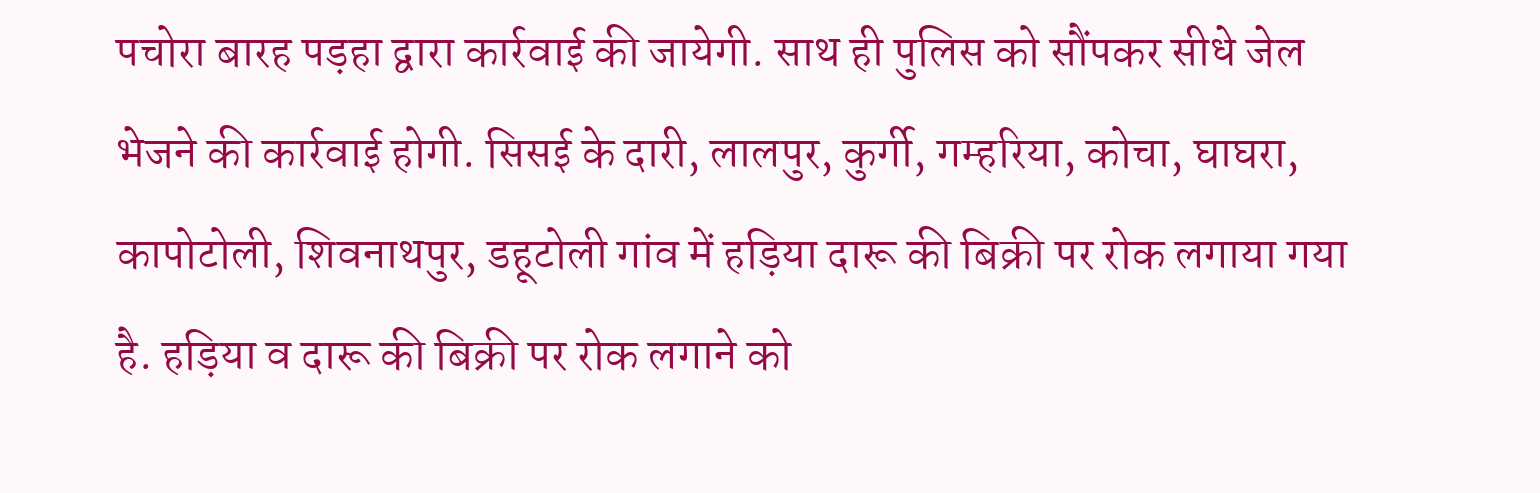पचोरा बारह पड़हा द्वारा कार्रवाई की जायेगी. साथ ही पुलिस को सौंपकर सीधे जेल भेजने की कार्रवाई होगी. सिसई के दारी, लालपुर, कुर्गी, गम्हरिया, कोचा, घाघरा, कापोटोली, शिवनाथपुर, डहूटोली गांव में हड़िया दारू की बिक्री पर रोक लगाया गया है. हड़िया व दारू की बिक्री पर रोक लगाने को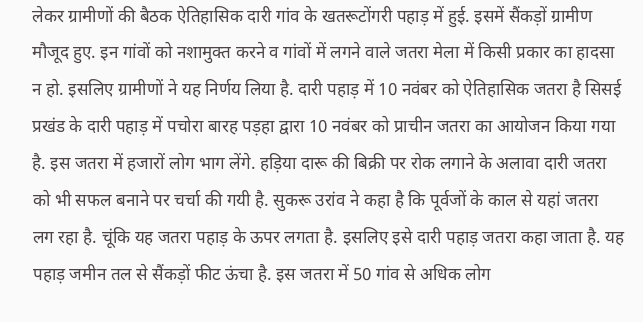लेकर ग्रामीणों की बैठक ऐतिहासिक दारी गांव के खतरूटोंगरी पहाड़ में हुई. इसमें सैंकड़ों ग्रामीण मौजूद हुए. इन गांवों को नशामुक्त करने व गांवों में लगने वाले जतरा मेला में किसी प्रकार का हादसा न हो. इसलिए ग्रामीणों ने यह निर्णय लिया है. दारी पहाड़ में 10 नवंबर को ऐतिहासिक जतरा है सिसई प्रखंड के दारी पहाड़ में पचोरा बारह पड़हा द्वारा 10 नवंबर को प्राचीन जतरा का आयोजन किया गया है. इस जतरा में हजारों लोग भाग लेंगे. हड़िया दारू की बिक्री पर रोक लगाने के अलावा दारी जतरा को भी सफल बनाने पर चर्चा की गयी है. सुकरू उरांव ने कहा है कि पूर्वजों के काल से यहां जतरा लग रहा है. चूंकि यह जतरा पहाड़ के ऊपर लगता है. इसलिए इसे दारी पहाड़ जतरा कहा जाता है. यह पहाड़ जमीन तल से सैंकड़ों फीट ऊंचा है. इस जतरा में 50 गांव से अधिक लोग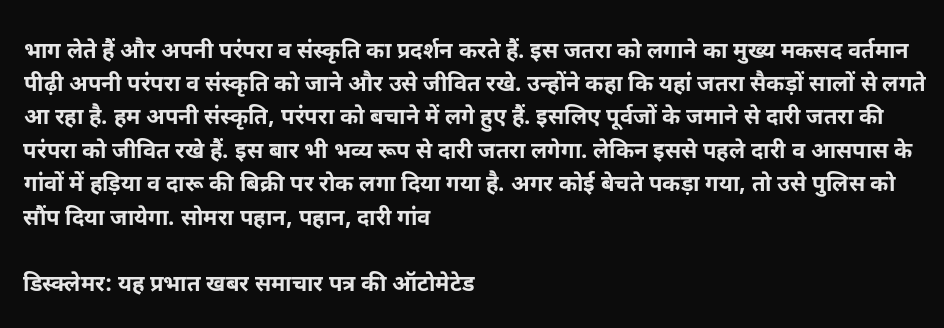भाग लेते हैं और अपनी परंपरा व संस्कृति का प्रदर्शन करते हैं. इस जतरा को लगाने का मुख्य मकसद वर्तमान पीढ़ी अपनी परंपरा व संस्कृति को जाने और उसे जीवित रखे. उन्होंने कहा कि यहां जतरा सैकड़ों सालों से लगते आ रहा है. हम अपनी संस्कृति, परंपरा को बचाने में लगे हुए हैं. इसलिए पूर्वजों के जमाने से दारी जतरा की परंपरा को जीवित रखे हैं. इस बार भी भव्य रूप से दारी जतरा लगेगा. लेकिन इससे पहले दारी व आसपास के गांवों में हड़िया व दारू की बिक्री पर रोक लगा दिया गया है. अगर कोई बेचते पकड़ा गया, तो उसे पुलिस को सौंप दिया जायेगा. सोमरा पहान, पहान, दारी गांव

डिस्क्लेमर: यह प्रभात खबर समाचार पत्र की ऑटोमेटेड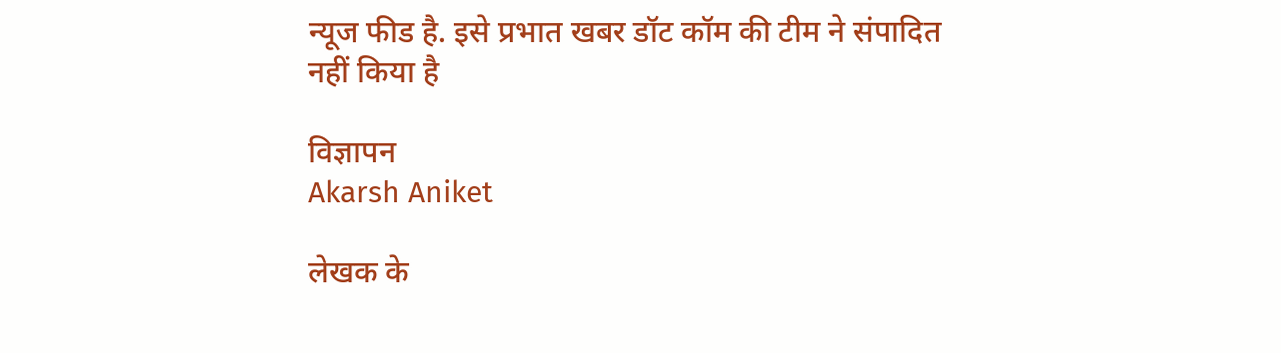न्यूज फीड है. इसे प्रभात खबर डॉट कॉम की टीम ने संपादित नहीं किया है

विज्ञापन
Akarsh Aniket

लेखक के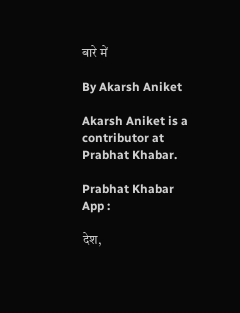बारे में

By Akarsh Aniket

Akarsh Aniket is a contributor at Prabhat Khabar.

Prabhat Khabar App :

देश,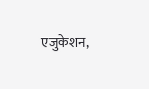एजुकेशन,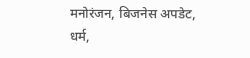मनोरंजन, बिजनेस अपडेट, धर्म,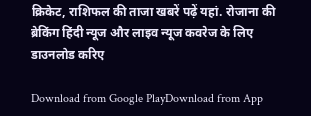क्रिकेट, राशिफल की ताजा खबरें पढ़ें यहां. रोजाना की ब्रेकिंग हिंदी न्यूज और लाइव न्यूज कवरेज के लिए डाउनलोड करिए

Download from Google PlayDownload from App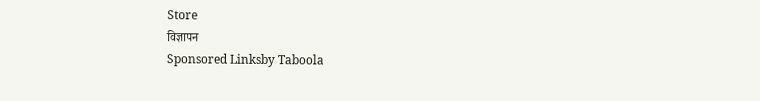Store
विज्ञापन
Sponsored Linksby Taboola